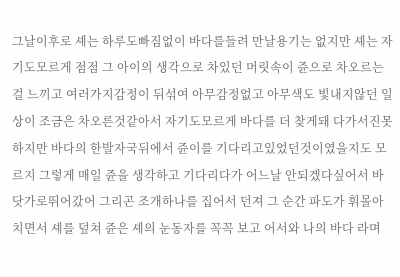그날이후로 셰는 하루도빠짐없이 바다를들려 만날용기는 없지만 셰는 자기도모르게 점점 그 아이의 생각으로 차있던 머릿속이 쥰으로 차오르는걸 느끼고 여러가지감정이 뒤섞여 아무감정없고 아무색도 빛내지않던 일상이 조금은 차오른것같아서 자기도모르게 바다를 더 찾게돼 다가서진못하지만 바다의 한발자국뒤에서 쥰이를 기다리고있었던것이였을지도 모르지 그렇게 매일 쥰을 생각하고 기다리다가 어느날 안되겠다싶어서 바닷가로뛰어갔어 그리곤 조개하나를 집어서 던져 그 순간 파도가 휘몰아치면서 셰를 덮쳐 쥰은 셰의 눈동자를 꼭꼭 보고 어서와 나의 바다 라며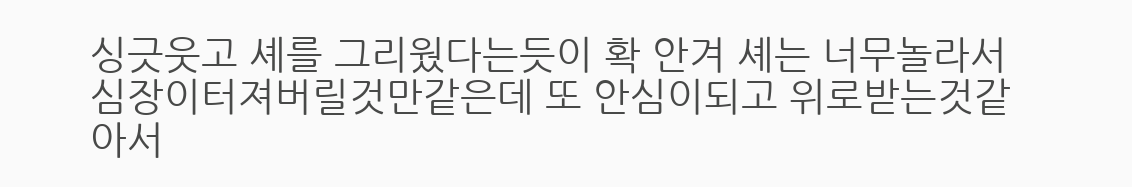싱긋웃고 셰를 그리웠다는듯이 확 안겨 셰는 너무놀라서 심장이터져버릴것만같은데 또 안심이되고 위로받는것같아서